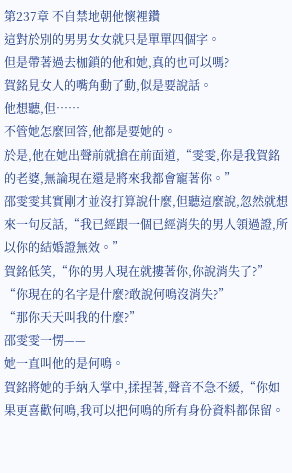第237章 不自禁地朝他懷裡鑽
這對於別的男男女女就只是單單四個字。
但是帶著過去枷鎖的他和她,真的也可以嗎?
賀銘見女人的嘴角動了動,似是要說話。
他想聽,但……
不管她怎麼回答,他都是要她的。
於是,他在她出聲前就搶在前面道,“雯雯,你是我賀銘的老婆,無論現在還是將來我都會寵著你。”
邵雯雯其實剛才並沒打算說什麼,但聽這麼說,忽然就想來一句反話,“我已經跟一個已經消失的男人領過證,所以你的結婚證無效。”
賀銘低笑,“你的男人現在就摟著你,你說消失了?”
“你現在的名字是什麼?敢說何鳴沒消失?”
“那你天天叫我的什麼?”
邵雯雯一愣——
她一直叫他的是何鳴。
賀銘將她的手納入掌中,揉捏著,聲音不急不緩,“你如果更喜歡何鳴,我可以把何鳴的所有身份資料都保留。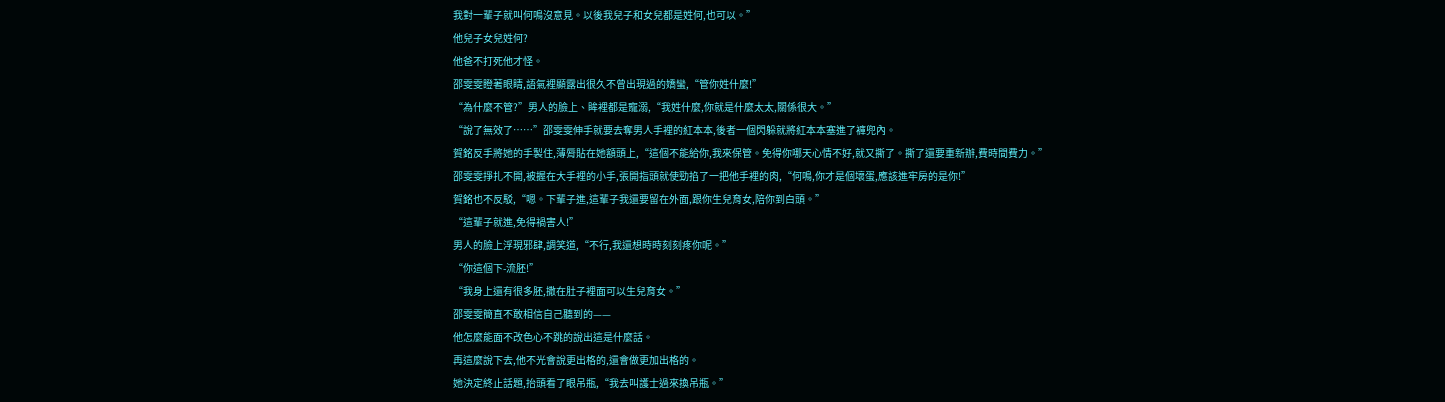我對一輩子就叫何鳴沒意見。以後我兒子和女兒都是姓何,也可以。”
他兒子女兒姓何?
他爸不打死他才怪。
邵雯雯瞪著眼睛,語氣裡顯露出很久不曾出現過的嬌蠻,“管你姓什麼!”
“為什麼不管?”男人的臉上、眸裡都是寵溺,“我姓什麼,你就是什麼太太,關係很大。”
“說了無效了……”邵雯雯伸手就要去奪男人手裡的紅本本,後者一個閃躲就將紅本本塞進了褲兜內。
賀銘反手將她的手製住,薄脣貼在她額頭上,“這個不能給你,我來保管。免得你哪天心情不好,就又撕了。撕了還要重新辦,費時間費力。”
邵雯雯掙扎不開,被握在大手裡的小手,張開指頭就使勁掐了一把他手裡的肉,“何鳴,你才是個壞蛋,應該進牢房的是你!”
賀銘也不反駁,“嗯。下輩子進,這輩子我還要留在外面,跟你生兒育女,陪你到白頭。”
“這輩子就進,免得禍害人!”
男人的臉上浮現邪肆,調笑道,“不行,我還想時時刻刻疼你呢。”
“你這個下-流胚!”
“我身上還有很多胚,撒在肚子裡面可以生兒育女。”
邵雯雯簡直不敢相信自己聽到的——
他怎麼能面不改色心不跳的說出這是什麼話。
再這麼說下去,他不光會說更出格的,還會做更加出格的。
她決定終止話題,抬頭看了眼吊瓶,“我去叫護士過來換吊瓶。”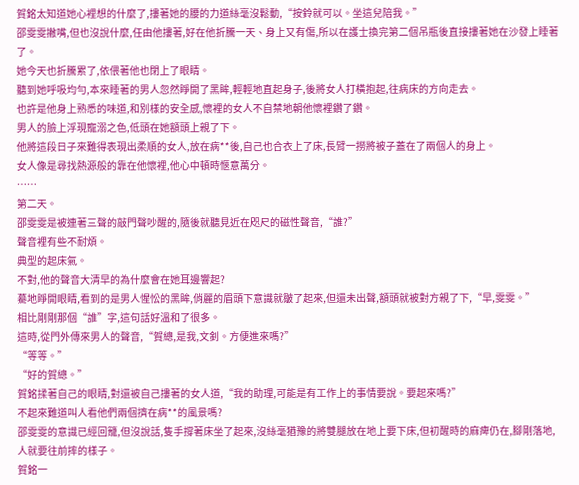賀銘太知道她心裡想的什麼了,摟著她的腰的力道絲毫沒鬆動,“按鈴就可以。坐這兒陪我。”
邵雯雯撇嘴,但也沒說什麼,任由他摟著,好在他折騰一天、身上又有傷,所以在護士換完第二個吊瓶後直接摟著她在沙發上睡著了。
她今天也折騰累了,依偎著他也閉上了眼睛。
聽到她呼吸均勻,本來睡著的男人忽然睜開了黑眸,輕輕地直起身子,後將女人打橫抱起,往病床的方向走去。
也許是他身上熟悉的味道,和別樣的安全感,懷裡的女人不自禁地朝他懷裡鑽了鑽。
男人的臉上浮現寵溺之色,低頭在她額頭上親了下。
他將這段日子來難得表現出柔順的女人,放在病**後,自己也合衣上了床,長臂一撈將被子蓋在了兩個人的身上。
女人像是尋找熱源般的靠在他懷裡,他心中頓時愜意萬分。
……
第二天。
邵雯雯是被連著三聲的敲門聲吵醒的,隨後就聽見近在咫尺的磁性聲音,“誰?”
聲音裡有些不耐煩。
典型的起床氣。
不對,他的聲音大清早的為什麼會在她耳邊響起?
驀地睜開眼睛,看到的是男人惺忪的黑眸,俏麗的眉頭下意識就皺了起來,但還未出聲,額頭就被對方親了下,“早,雯雯。”
相比剛剛那個“誰”字,這句話好溫和了很多。
這時,從門外傳來男人的聲音,“賀總,是我,文釗。方便進來嗎?”
“等等。”
“好的賀總。”
賀銘揉著自己的眼睛,對還被自己摟著的女人道,“我的助理,可能是有工作上的事情要說。要起來嗎?”
不起來難道叫人看他們兩個擠在病**的風景嗎?
邵雯雯的意識已經回籠,但沒說話,隻手撐著床坐了起來,沒絲毫猶豫的將雙腿放在地上要下床,但初醒時的麻痺仍在,腳剛落地,人就要往前摔的樣子。
賀銘一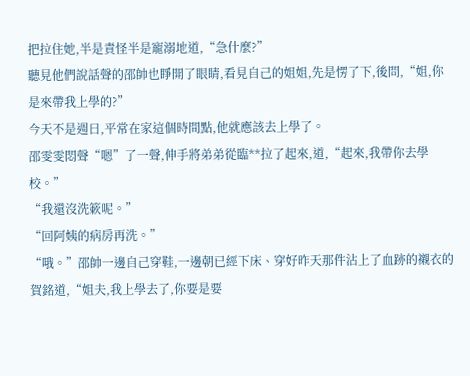把拉住她,半是責怪半是寵溺地道,“急什麼?”
聽見他們說話聲的邵帥也睜開了眼睛,看見自己的姐姐,先是愣了下,後問,“姐,你是來帶我上學的?”
今天不是週日,平常在家這個時間點,他就應該去上學了。
邵雯雯悶聲“嗯”了一聲,伸手將弟弟從臨**拉了起來,道,“起來,我帶你去學校。”
“我還沒洗簌呢。”
“回阿姨的病房再洗。”
“哦。”邵帥一邊自己穿鞋,一邊朝已經下床、穿好昨天那件沾上了血跡的襯衣的賀銘道,“姐夫,我上學去了,你要是要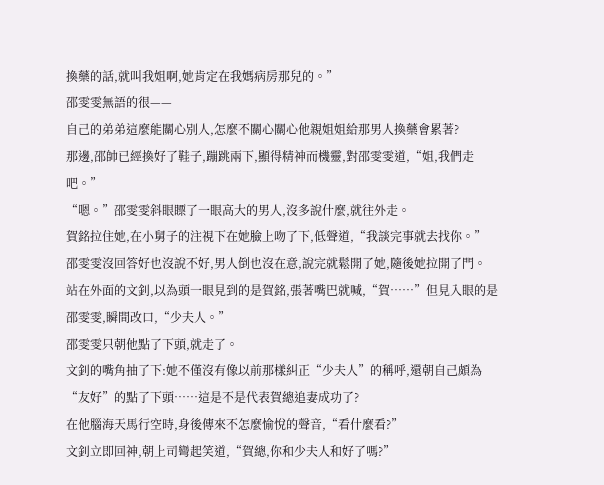換藥的話,就叫我姐啊,她肯定在我媽病房那兒的。”
邵雯雯無語的很——
自己的弟弟這麼能關心別人,怎麼不關心關心他親姐姐給那男人換藥會累著?
那邊,邵帥已經換好了鞋子,蹦跳兩下,顯得精神而機靈,對邵雯雯道,“姐,我們走吧。”
“嗯。”邵雯雯斜眼瞟了一眼高大的男人,沒多說什麼,就往外走。
賀銘拉住她,在小舅子的注視下在她臉上吻了下,低聲道,“我談完事就去找你。”
邵雯雯沒回答好也沒說不好,男人倒也沒在意,說完就鬆開了她,隨後她拉開了門。
站在外面的文釗,以為頭一眼見到的是賀銘,張著嘴巴就喊,“賀……”但見入眼的是邵雯雯,瞬間改口,“少夫人。”
邵雯雯只朝他點了下頭,就走了。
文釗的嘴角抽了下:她不僅沒有像以前那樣糾正“少夫人”的稱呼,還朝自己頗為“友好”的點了下頭……這是不是代表賀總追妻成功了?
在他腦海天馬行空時,身後傳來不怎麼愉悅的聲音,“看什麼看?”
文釗立即回神,朝上司彎起笑道,“賀總,你和少夫人和好了嗎?”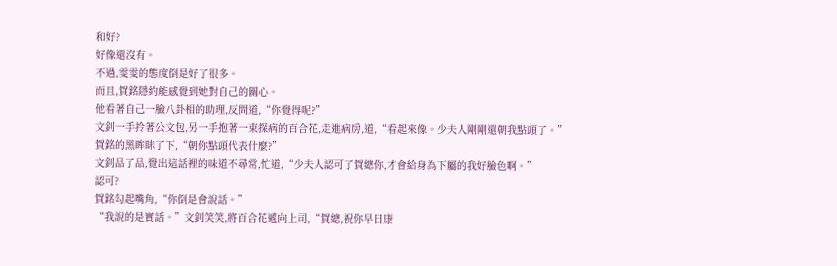和好?
好像還沒有。
不過,雯雯的態度倒是好了很多。
而且,賀銘隱約能感覺到她對自己的關心。
他看著自己一臉八卦相的助理,反問道,“你覺得呢?”
文釗一手拎著公文包,另一手抱著一束探病的百合花,走進病房,道,“看起來像。少夫人剛剛還朝我點頭了。”
賀銘的黑眸眯了下,“朝你點頭代表什麼?”
文釗品了品,覺出這話裡的味道不尋常,忙道,“少夫人認可了賀總你,才會給身為下屬的我好臉色啊。”
認可?
賀銘勾起嘴角,“你倒是會說話。”
“我說的是實話。”文釗笑笑,將百合花遞向上司,“賀總,祝你早日康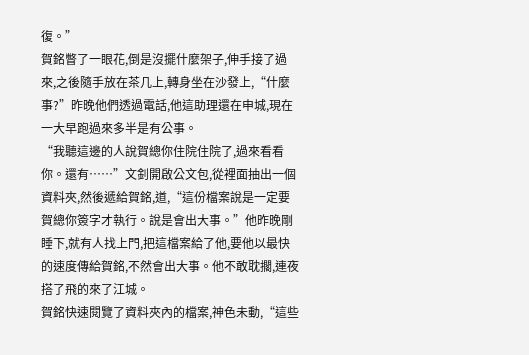復。”
賀銘瞥了一眼花,倒是沒擺什麼架子,伸手接了過來,之後隨手放在茶几上,轉身坐在沙發上,“什麼事?”昨晚他們透過電話,他這助理還在申城,現在一大早跑過來多半是有公事。
“我聽這邊的人說賀總你住院住院了,過來看看你。還有……”文釗開啟公文包,從裡面抽出一個資料夾,然後遞給賀銘,道,“這份檔案說是一定要賀總你簽字才執行。說是會出大事。”他昨晚剛睡下,就有人找上門,把這檔案給了他,要他以最快的速度傳給賀銘,不然會出大事。他不敢耽擱,連夜搭了飛的來了江城。
賀銘快速閱覽了資料夾內的檔案,神色未動,“這些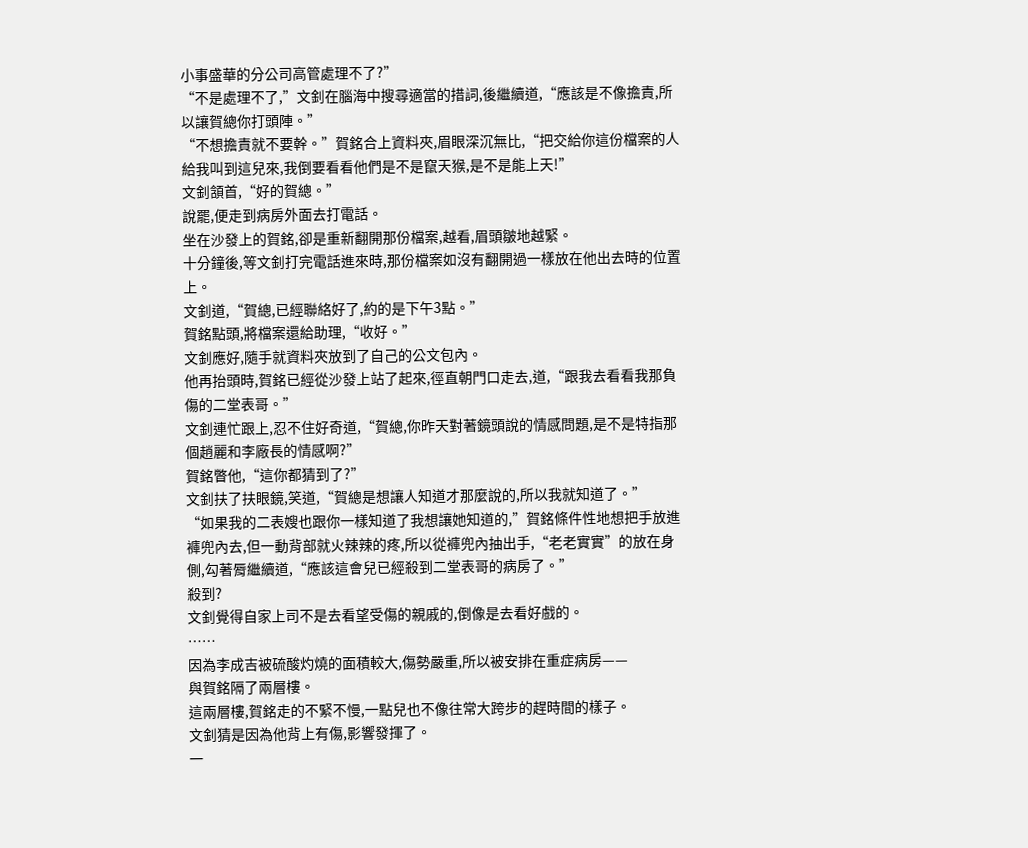小事盛華的分公司高管處理不了?”
“不是處理不了,”文釗在腦海中搜尋適當的措詞,後繼續道,“應該是不像擔責,所以讓賀總你打頭陣。”
“不想擔責就不要幹。”賀銘合上資料夾,眉眼深沉無比,“把交給你這份檔案的人給我叫到這兒來,我倒要看看他們是不是竄天猴,是不是能上天!”
文釗頷首,“好的賀總。”
說罷,便走到病房外面去打電話。
坐在沙發上的賀銘,卻是重新翻開那份檔案,越看,眉頭皺地越緊。
十分鐘後,等文釗打完電話進來時,那份檔案如沒有翻開過一樣放在他出去時的位置上。
文釗道,“賀總,已經聯絡好了,約的是下午3點。”
賀銘點頭,將檔案還給助理,“收好。”
文釗應好,隨手就資料夾放到了自己的公文包內。
他再抬頭時,賀銘已經從沙發上站了起來,徑直朝門口走去,道,“跟我去看看我那負傷的二堂表哥。”
文釗連忙跟上,忍不住好奇道,“賀總,你昨天對著鏡頭說的情感問題,是不是特指那個趙麗和李廠長的情感啊?”
賀銘瞥他,“這你都猜到了?”
文釗扶了扶眼鏡,笑道,“賀總是想讓人知道才那麼說的,所以我就知道了。”
“如果我的二表嫂也跟你一樣知道了我想讓她知道的,”賀銘條件性地想把手放進褲兜內去,但一動背部就火辣辣的疼,所以從褲兜內抽出手,“老老實實”的放在身側,勾著脣繼續道,“應該這會兒已經殺到二堂表哥的病房了。”
殺到?
文釗覺得自家上司不是去看望受傷的親戚的,倒像是去看好戲的。
……
因為李成吉被硫酸灼燒的面積較大,傷勢嚴重,所以被安排在重症病房——
與賀銘隔了兩層樓。
這兩層樓,賀銘走的不緊不慢,一點兒也不像往常大跨步的趕時間的樣子。
文釗猜是因為他背上有傷,影響發揮了。
一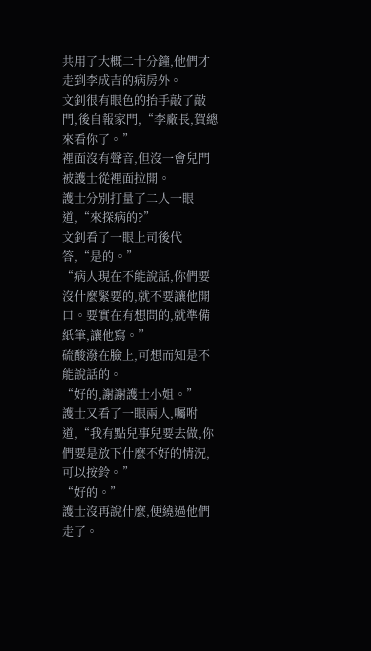共用了大概二十分鐘,他們才走到李成吉的病房外。
文釗很有眼色的抬手敲了敲門,後自報家門,“李廠長,賀總來看你了。”
裡面沒有聲音,但沒一會兒門被護士從裡面拉開。
護士分別打量了二人一眼道,“來探病的?”
文釗看了一眼上司後代答,“是的。”
“病人現在不能說話,你們要沒什麼緊要的,就不要讓他開口。要實在有想問的,就準備紙筆,讓他寫。”
硫酸潑在臉上,可想而知是不能說話的。
“好的,謝謝護士小姐。”
護士又看了一眼兩人,囑咐道,“我有點兒事兒要去做,你們要是放下什麼不好的情況,可以按鈴。”
“好的。”
護士沒再說什麼,便繞過他們走了。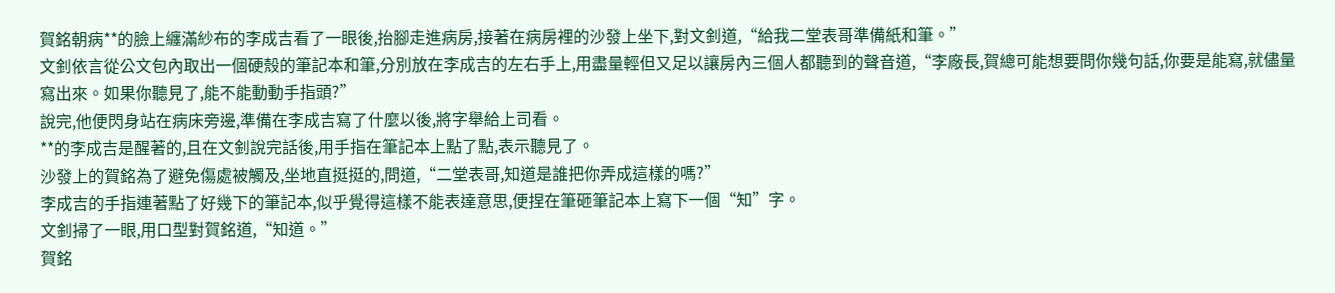賀銘朝病**的臉上纏滿紗布的李成吉看了一眼後,抬腳走進病房,接著在病房裡的沙發上坐下,對文釗道,“給我二堂表哥準備紙和筆。”
文釗依言從公文包內取出一個硬殼的筆記本和筆,分別放在李成吉的左右手上,用盡量輕但又足以讓房內三個人都聽到的聲音道,“李廠長,賀總可能想要問你幾句話,你要是能寫,就儘量寫出來。如果你聽見了,能不能動動手指頭?”
說完,他便閃身站在病床旁邊,準備在李成吉寫了什麼以後,將字舉給上司看。
**的李成吉是醒著的,且在文釗說完話後,用手指在筆記本上點了點,表示聽見了。
沙發上的賀銘為了避免傷處被觸及,坐地直挺挺的,問道,“二堂表哥,知道是誰把你弄成這樣的嗎?”
李成吉的手指連著點了好幾下的筆記本,似乎覺得這樣不能表達意思,便捏在筆砸筆記本上寫下一個“知”字。
文釗掃了一眼,用口型對賀銘道,“知道。”
賀銘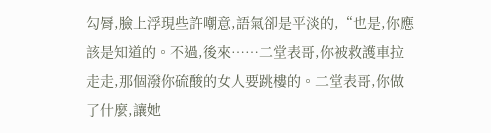勾脣,臉上浮現些許嘲意,語氣卻是平淡的,“也是,你應該是知道的。不過,後來……二堂表哥,你被救護車拉走走,那個潑你硫酸的女人要跳樓的。二堂表哥,你做了什麼,讓她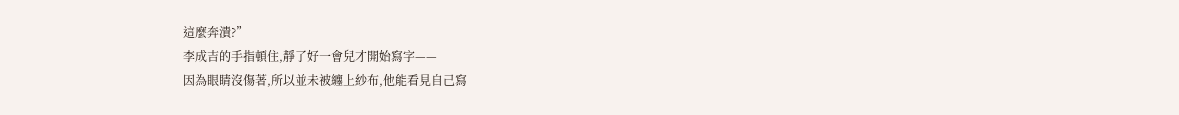這麼奔潰?”
李成吉的手指頓住,靜了好一會兒才開始寫字——
因為眼睛沒傷著,所以並未被纏上紗布,他能看見自己寫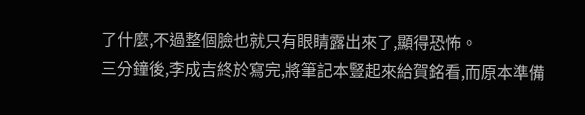了什麼,不過整個臉也就只有眼睛露出來了,顯得恐怖。
三分鐘後,李成吉終於寫完,將筆記本豎起來給賀銘看,而原本準備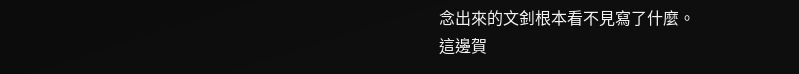念出來的文釗根本看不見寫了什麼。
這邊賀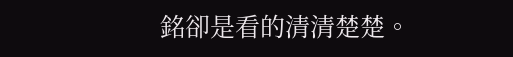銘卻是看的清清楚楚。